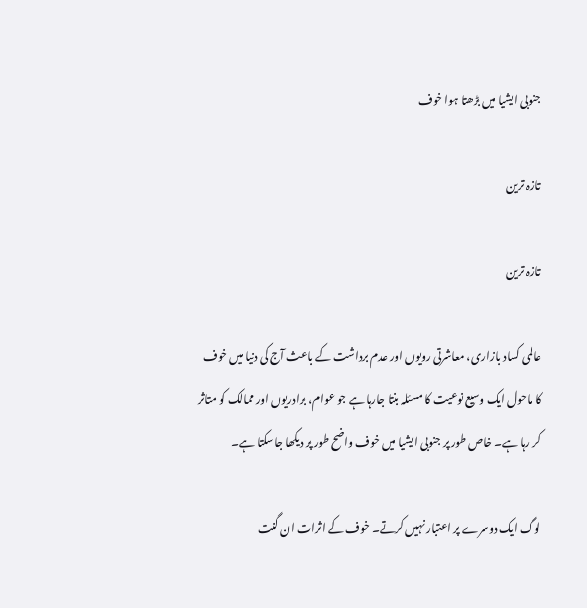جنوبی ایشیا میں بڑھتا ہوا خوف

تازہ ترین

تازہ ترین

عالمی کساد بازاری، معاشرتی رویوں اور عدم برداشت کے باعث آج کی دنیا میں خوف کا ماحول ایک وسیع نوعیت کا مسئلہ بنتا جارہا ہے جو عوام، برادریوں اور ممالک کو متاثر کر رہا ہے۔ خاص طور پر جنوبی ایشیا میں خوف واضح طور پر دیکھا جاسکتا ہے۔

لوگ ایک دوسرے پر اعتبار نہیں کرتے۔ خوف کے اثرات ان گنت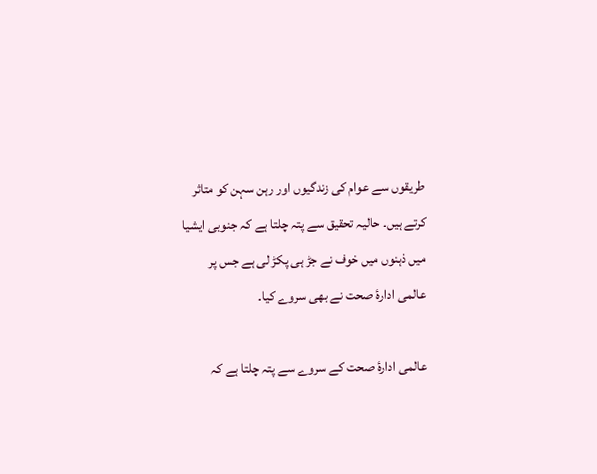طریقوں سے عوام کی زندگیوں اور رہن سہن کو متاثر کرتے ہیں۔ حالیہ تحقیق سے پتہ چلتا ہے کہ جنوبی ایشیا میں ذہنوں میں خوف نے جڑ ہی پکڑ لی ہے جس پر عالمی ادارۂ صحت نے بھی سروے کیا۔

عالمی ادارۂ صحت کے سروے سے پتہ چلتا ہے کہ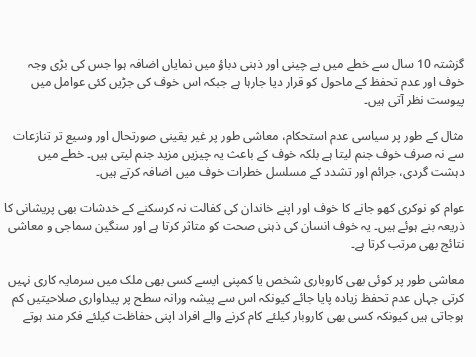گزشتہ 10 سال سے خطے میں بے چینی اور ذہنی دباؤ میں نمایاں اضافہ ہوا جس کی بڑی وجہ خوف اور عدم تحفظ کے ماحول کو قرار دیا جارہا ہے جبکہ اس خوف کی جڑیں کئی عوامل میں پیوست نظر آتی ہیں۔

مثال کے طور پر سیاسی عدم استحکام، معاشی طور پر غیر یقینی صورتحال اور وسیع تر تنازعات سے نہ صرف خوف جنم لیتا ہے بلکہ خوف کے باعث یہ چیزیں مزید جنم لیتی ہیں۔ خطے میں دہشت گردی، جرائم اور تشدد کے مسلسل خطرات خوف میں اضافہ کرتے ہیں۔

عوام کو نوکری کھو جانے کا خوف اور اپنے خاندان کی کفالت نہ کرسکنے کے خدشات بھی پریشانی کا ذریعہ بنے ہوئے ہیں۔ یہ خوف انسان کی ذہنی صحت کو متاثر کرتا ہے اور سنگین سماجی و معاشی نتائج بھی مرتب کرتا ہے۔

معاشی طور پر کوئی بھی کاروباری شخص یا کمپنی ایسے کسی بھی ملک میں سرمایہ کاری نہیں کرتی جہاں عدم تحفظ زیادہ پایا جائے کیونکہ اس سے پیشہ ورانہ سطح پر پیداواری صلاحیتیں کم ہوجاتی ہیں کیونکہ کسی بھی کاروبار کیلئے کام کرنے والے افراد اپنی حفاظت کیلئے فکر مند ہوتے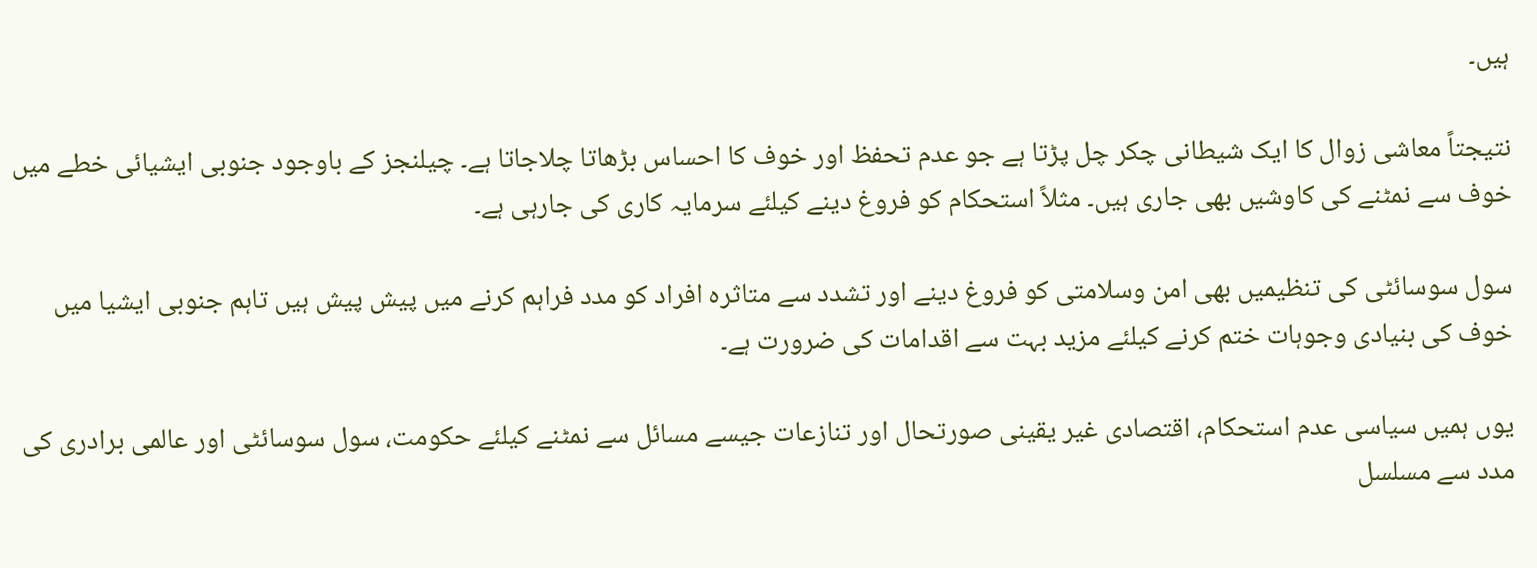ہیں۔

نتیجتاً معاشی زوال کا ایک شیطانی چکر چل پڑتا ہے جو عدم تحفظ اور خوف کا احساس بڑھاتا چلاجاتا ہے۔ چیلنجز کے باوجود جنوبی ایشیائی خطے میں خوف سے نمٹنے کی کاوشیں بھی جاری ہیں۔ مثلاً استحکام کو فروغ دینے کیلئے سرمایہ کاری کی جارہی ہے۔

سول سوسائٹی کی تنظیمیں بھی امن وسلامتی کو فروغ دینے اور تشدد سے متاثرہ افراد کو مدد فراہم کرنے میں پیش پیش ہیں تاہم جنوبی ایشیا میں خوف کی بنیادی وجوہات ختم کرنے کیلئے مزید بہت سے اقدامات کی ضرورت ہے۔

یوں ہمیں سیاسی عدم استحکام، اقتصادی غیر یقینی صورتحال اور تنازعات جیسے مسائل سے نمٹنے کیلئے حکومت، سول سوسائٹی اور عالمی برادری کی مدد سے مسلسل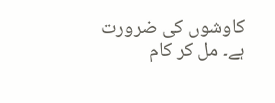کاوشوں کی ضرورت ہے۔ مل کر کام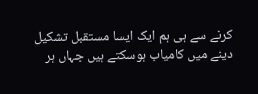کرنے سے ہی ہم ایک ایسا مستقبل تشکیل دینے میں کامیاب ہوسکتے ہیں جہاں ہر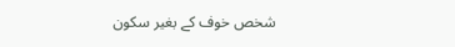شخص خوف کے بغیر سکون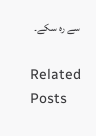سے رہ سکے۔

Related Posts